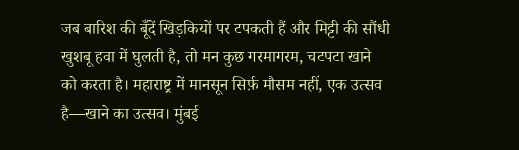जब बारिश की बूँदें खिड़कियों पर टपकती हैं और मिट्टी की सौंधी खुशबू हवा में घुलती है, तो मन कुछ गरमागरम, चटपटा खाने को करता है। महाराष्ट्र में मानसून सिर्फ़ मौसम नहीं, एक उत्सव है—खाने का उत्सव। मुंबई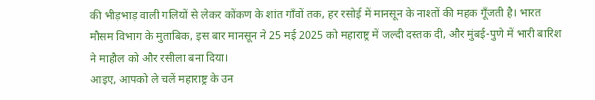की भीड़भाड़ वाली गलियों से लेकर कोंकण के शांत गाँवों तक, हर रसोई में मानसून के नाश्तों की महक गूँजती है। भारत मौसम विभाग के मुताबिक, इस बार मानसून ने 25 मई 2025 को महाराष्ट्र में जल्दी दस्तक दी, और मुंबई-पुणे में भारी बारिश ने माहौल को और रसीला बना दिया।
आइए, आपको ले चलें महाराष्ट्र के उन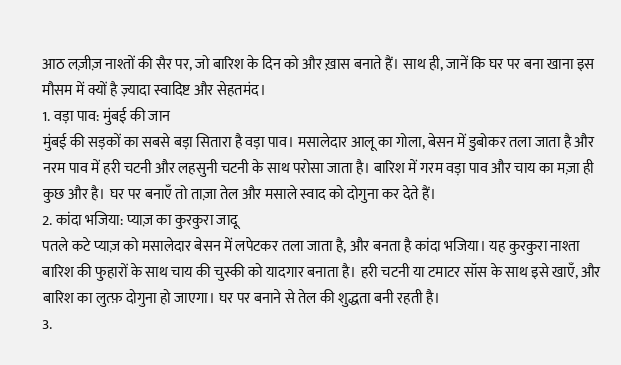आठ लज़ीज़ नाश्तों की सैर पर, जो बारिश के दिन को और ख़ास बनाते हैं। साथ ही, जानें कि घर पर बना खाना इस मौसम में क्यों है ज़्यादा स्वादिष्ट और सेहतमंद।
1. वड़ा पाव: मुंबई की जान
मुंबई की सड़कों का सबसे बड़ा सितारा है वड़ा पाव। मसालेदार आलू का गोला, बेसन में डुबोकर तला जाता है और नरम पाव में हरी चटनी और लहसुनी चटनी के साथ परोसा जाता है। बारिश में गरम वड़ा पाव और चाय का मज़ा ही कुछ और है। घर पर बनाएँ तो ताज़ा तेल और मसाले स्वाद को दोगुना कर देते हैं।
2. कांदा भजिया: प्याज़ का कुरकुरा जादू
पतले कटे प्याज़ को मसालेदार बेसन में लपेटकर तला जाता है, और बनता है कांदा भजिया। यह कुरकुरा नाश्ता बारिश की फुहारों के साथ चाय की चुस्की को यादगार बनाता है। हरी चटनी या टमाटर सॉस के साथ इसे खाएँ, और बारिश का लुत्फ़ दोगुना हो जाएगा। घर पर बनाने से तेल की शुद्धता बनी रहती है।
3.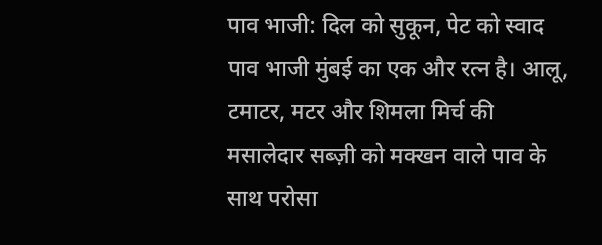पाव भाजी: दिल को सुकून, पेट को स्वाद
पाव भाजी मुंबई का एक और रत्न है। आलू, टमाटर, मटर और शिमला मिर्च की मसालेदार सब्ज़ी को मक्खन वाले पाव के साथ परोसा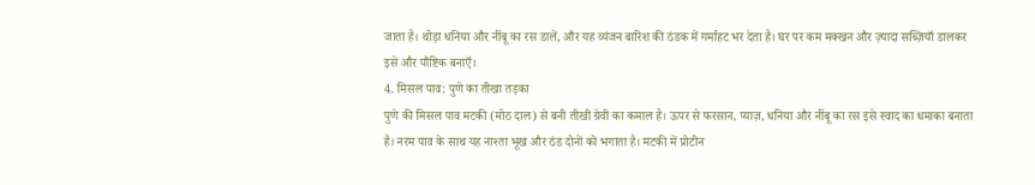जाता है। थोड़ा धनिया और नींबू का रस डालें, और यह व्यंजन बारिश की ठंडक में गर्माहट भर देता है। घर पर कम मक्खन और ज़्यादा सब्ज़ियाँ डालकर इसे और पौष्टिक बनाएँ।
4. मिसल पाव: पुणे का तीखा तड़का
पुणे की मिसल पाव मटकी (मोठ दाल) से बनी तीखी ग्रेवी का कमाल है। ऊपर से फरसान, प्याज़, धनिया और नींबू का रस इसे स्वाद का धमाका बनाता है। नरम पाव के साथ यह नाश्ता भूख और ठंड दोनों को भगाता है। मटकी में प्रोटीन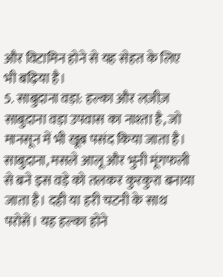और विटामिन होने से यह सेहत के लिए भी बढ़िया है।
5. साबुदाना वड़ा: हल्का और लज़ीज़
साबुदाना वड़ा उपवास का नाश्ता है, जो मानसून में भी खूब पसंद किया जाता है। साबुदाना, मसले आलू और भुनी मूंगफली से बने इस वड़े को तलकर कुरकुरा बनाया जाता है। दही या हरी चटनी के साथ परोसें। यह हल्का होने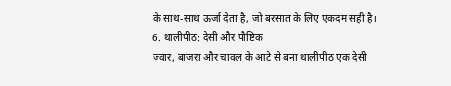के साथ-साथ ऊर्जा देता है, जो बरसात के लिए एकदम सही है।
6. थालीपीठ: देसी और पौष्टिक
ज्वार, बाजरा और चावल के आटे से बना थालीपीठ एक देसी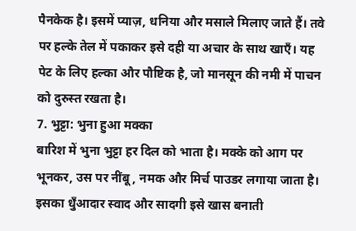पैनकेक है। इसमें प्याज़, धनिया और मसाले मिलाए जाते हैं। तवे पर हल्के तेल में पकाकर इसे दही या अचार के साथ खाएँ। यह पेट के लिए हल्का और पौष्टिक है, जो मानसून की नमी में पाचन को दुरुस्त रखता है।
7. भुट्टा: भुना हुआ मक्का
बारिश में भुना भुट्टा हर दिल को भाता है। मक्के को आग पर भूनकर, उस पर नींबू, नमक और मिर्च पाउडर लगाया जाता है। इसका धुँआदार स्वाद और सादगी इसे खास बनाती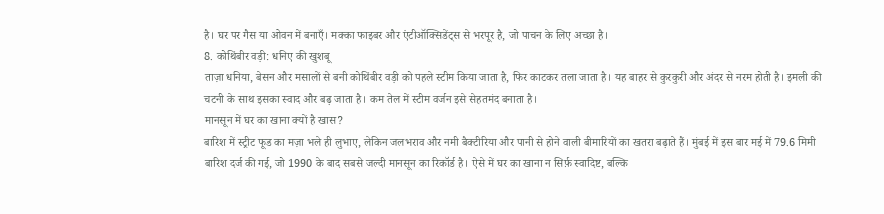है। घर पर गैस या ओवन में बनाएँ। मक्का फाइबर और एंटीऑक्सिडेंट्स से भरपूर है, जो पाचन के लिए अच्छा है।
8. कोथिंबीर वड़ी: धनिए की खुशबू
ताज़ा धनिया, बेसन और मसालों से बनी कोथिंबीर वड़ी को पहले स्टीम किया जाता है, फिर काटकर तला जाता है। यह बाहर से कुरकुरी और अंदर से नरम होती है। इमली की चटनी के साथ इसका स्वाद और बढ़ जाता है। कम तेल में स्टीम वर्जन इसे सेहतमंद बनाता है।
मानसून में घर का खाना क्यों है खास?
बारिश में स्ट्रीट फूड का मज़ा भले ही लुभाए, लेकिन जलभराव और नमी बैक्टीरिया और पानी से होने वाली बीमारियों का खतरा बढ़ाते हैं। मुंबई में इस बार मई में 79.6 मिमी बारिश दर्ज की गई, जो 1990 के बाद सबसे जल्दी मानसून का रिकॉर्ड है। ऐसे में घर का खाना न सिर्फ़ स्वादिष्ट, बल्कि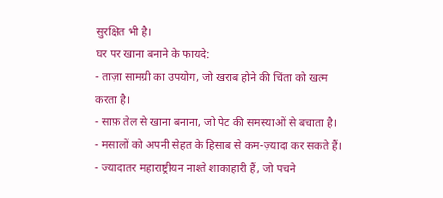सुरक्षित भी है।
घर पर खाना बनाने के फायदे:
- ताज़ा सामग्री का उपयोग, जो खराब होने की चिंता को खत्म करता है।
- साफ़ तेल से खाना बनाना, जो पेट की समस्याओं से बचाता है।
- मसालों को अपनी सेहत के हिसाब से कम-ज़्यादा कर सकते हैं।
- ज्यादातर महाराष्ट्रीयन नाश्ते शाकाहारी हैं, जो पचने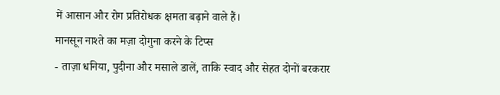में आसान और रोग प्रतिरोधक क्षमता बढ़ाने वाले हैं।
मानसून नाश्ते का मज़ा दोगुना करने के टिप्स
- ताज़ा धनिया, पुदीना और मसाले डालें, ताकि स्वाद और सेहत दोनों बरकरार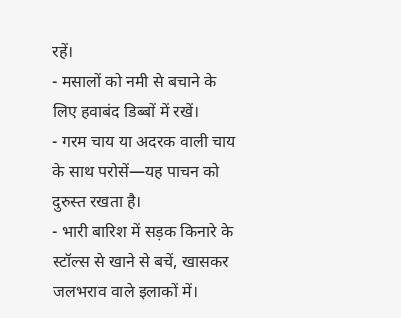रहें।
- मसालों को नमी से बचाने के लिए हवाबंद डिब्बों में रखें।
- गरम चाय या अदरक वाली चाय के साथ परोसें—यह पाचन को दुरुस्त रखता है।
- भारी बारिश में सड़क किनारे के स्टॉल्स से खाने से बचें, खासकर जलभराव वाले इलाकों में।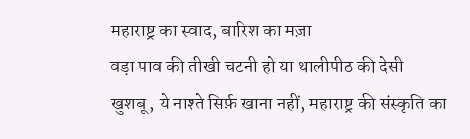महाराष्ट्र का स्वाद, बारिश का मज़ा
वड़ा पाव की तीखी चटनी हो या थालीपीठ की देसी खुशबू, ये नाश्ते सिर्फ़ खाना नहीं, महाराष्ट्र की संस्कृति का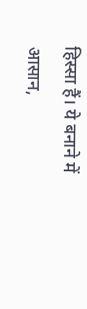हिस्सा हैं। ये बनाने में आसान,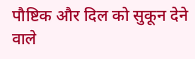पौष्टिक और दिल को सुकून देने वाले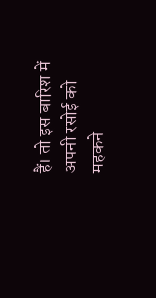हैं। तो इस बारिश में अपनी रसोई को महकने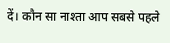दें। कौन सा नाश्ता आप सबसे पहले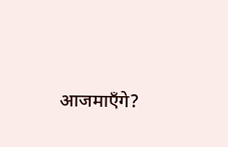आजमाएँगे?